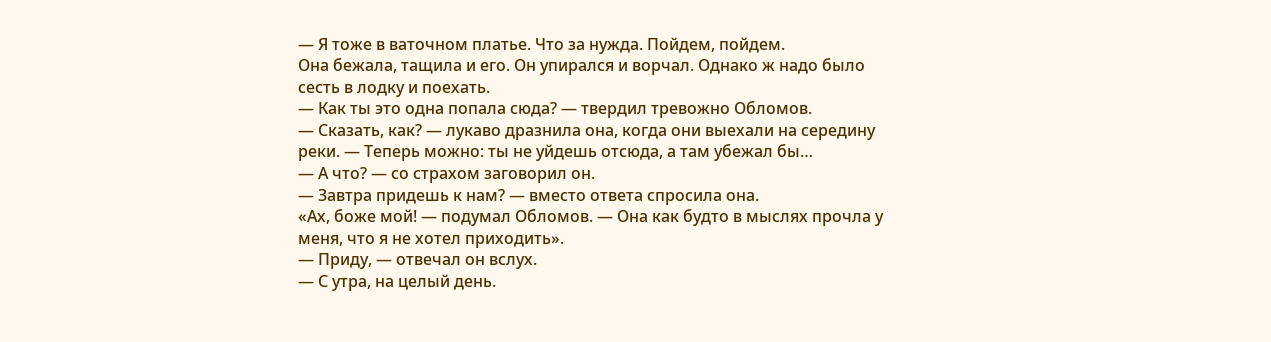— Я тоже в ваточном платье. Что за нужда. Пойдем, пойдем.
Она бежала, тащила и его. Он упирался и ворчал. Однако ж надо было сесть в лодку и поехать.
— Как ты это одна попала сюда? — твердил тревожно Обломов.
— Сказать, как? — лукаво дразнила она, когда они выехали на середину реки. — Теперь можно: ты не уйдешь отсюда, а там убежал бы…
— А что? — со страхом заговорил он.
— Завтра придешь к нам? — вместо ответа спросила она.
«Ах, боже мой! — подумал Обломов. — Она как будто в мыслях прочла у меня, что я не хотел приходить».
— Приду, — отвечал он вслух.
— С утра, на целый день.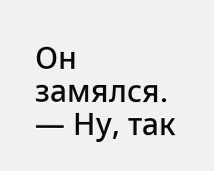Он замялся.
— Ну, так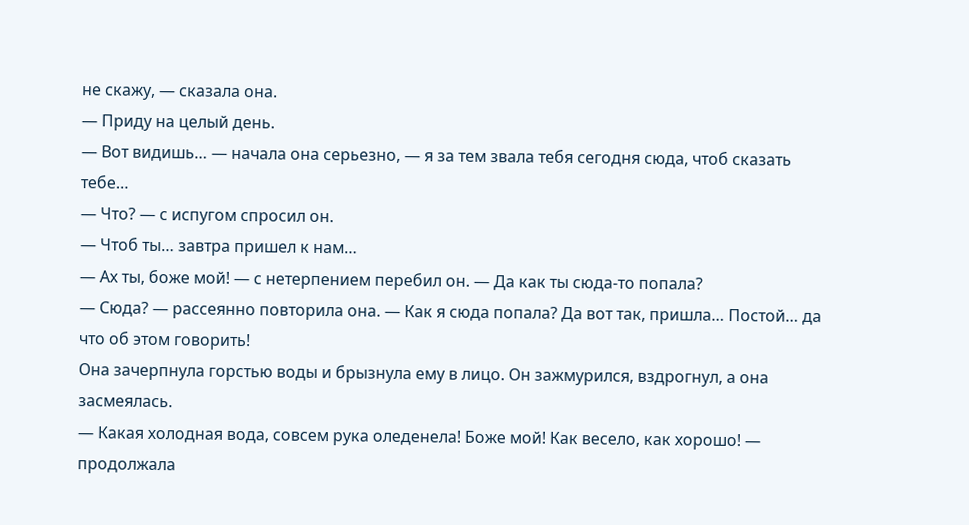не скажу, — сказала она.
— Приду на целый день.
— Вот видишь… — начала она серьезно, — я за тем звала тебя сегодня сюда, чтоб сказать тебе…
— Что? — с испугом спросил он.
— Чтоб ты… завтра пришел к нам…
— Ах ты, боже мой! — с нетерпением перебил он. — Да как ты сюда-то попала?
— Сюда? — рассеянно повторила она. — Как я сюда попала? Да вот так, пришла… Постой… да что об этом говорить!
Она зачерпнула горстью воды и брызнула ему в лицо. Он зажмурился, вздрогнул, а она засмеялась.
— Какая холодная вода, совсем рука оледенела! Боже мой! Как весело, как хорошо! — продолжала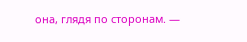она, глядя по сторонам. —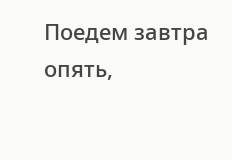Поедем завтра опять,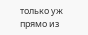только уж прямо из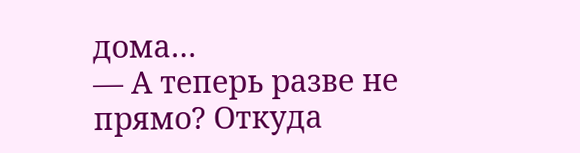дома…
— А теперь разве не прямо? Откуда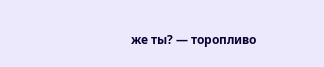же ты? — торопливо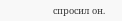спросил он.